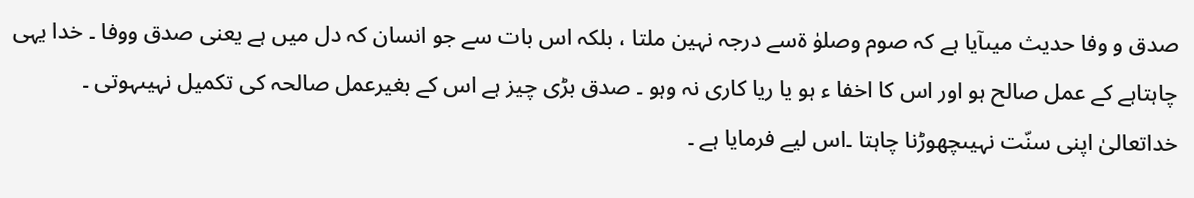صدق و وفا حدیث میںآیا ہے کہ صوم وصلوٰ ۃسے درجہ نہین ملتا ، بلکہ اس بات سے جو انسان کہ دل میں ہے یعنی صدق ووفا ۔ خدا یہی چاہتاہے کے عمل صالح ہو اور اس کا اخفا ء ہو یا ریا کاری نہ وہو ۔ صدق بڑی چیز ہے اس کے بغیرعمل صالحہ کی تکمیل نہیںہوتی ۔ خداتعالیٰ اپنی سنّت نہیںچھوڑنا چاہتا ۔اس لیے فرمایا ہے ۔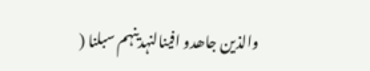والذین جاھدو افینالنہدینہم سبلنا (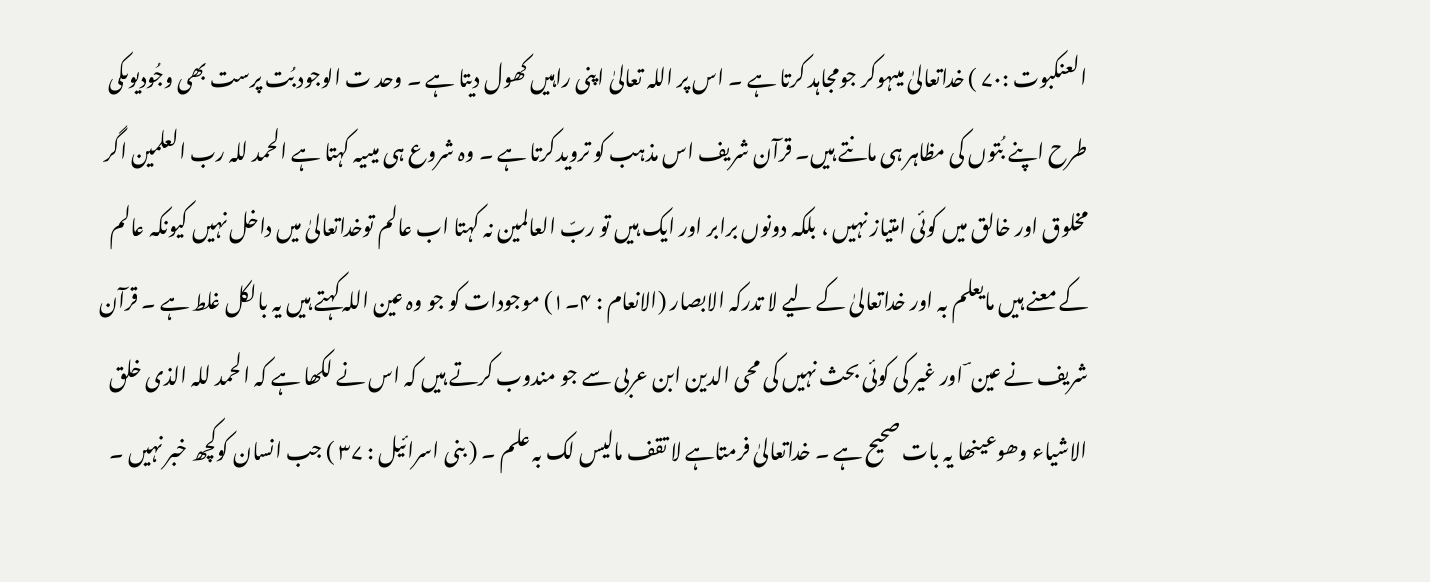العنکبوت :۷۰ ) خداتعالیٰ میںہوکر جومجاہد کرتا ہے ۔ اس پر اللہ تعالیٰ اپنی راہیں کھول دیتا ہے ۔ وحد ت الوجود بُت پرست بھی وجُودیوںکی طرح اپنے بُتوں کی مظاہر ہی مانتے ہیں۔ قرآن شریف اس مذہب کو ترویدکرتا ہے ۔ وہ شروع ہی میںیہ کہتا ہے الحمد للہ رب العلمین اگر مخلوق اور خالق میں کوئی امتیاز نہیں ، بلکہ دونوں برابر اور ایک ہیں تو ربّ العالمین نہ کہتا اب عالم توخداتعالیٰ میں داخل نہیں کیونکہ عالم کے معنے ہیں مایعلم بہ اور خداتعالیٰ کے لیے لا تدرکہ الابصار (الانعام : ۴۔۱) موجودات کو جو وہ عین اللہ کہتے ہیں یہ بالکل غلط ہے ۔ قرآن شریف نے عین ؔ اور غیر کی کوئی بحث نہیں کی محی الدین ابن عربی سے جو مندوب کرتے ہیں کہ اس نے لکھا ہے کہ الحمد للہ الذی خلق الاشیاء وھوعینھا یہ بات صحیح ہے ۔ خداتعالیٰ فرمتاہے لا تقف مالیس لک بہ علم ۔ ( بنی اسرائیل : ۳۷ ) جب انسان کوکچھ خبر نہیں ۔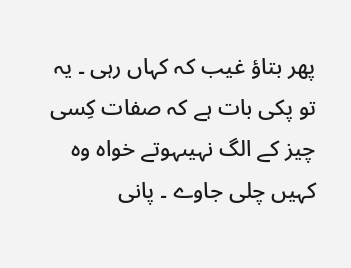پھر بتاؤ غیب کہ کہاں رہی ۔ یہ تو پکی بات ہے کہ صفات کِسی چیز کے الگ نہیںہوتے خواہ وہ کہیں چلی جاوے ۔ پانی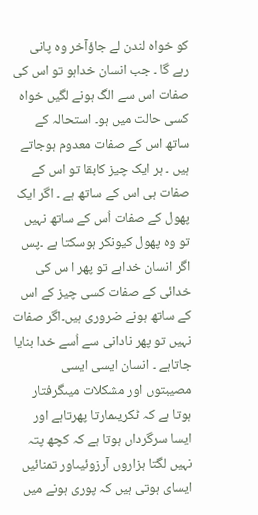کو خواہ لندن لے جاؤآخر وہ پانی رہے گا ۔ جب انسان خداہو تو اس کی صفات اس سے الگ ہونے لگیں خواہ کسی حالت میں ہو۔ استحالہ کے ساتھ اس کے صفات معدوم ہوجاتے ہیں ۔ ہر ایک چیز کابقا تو اس کے صفات ہی اس کے ساتھ ہے ۔ اگر ایک پھول کے صفات اُس کے ساتھ نہیں تو وہ پھول کیونکر ہوسکتا ہے ۔پس اگر انسان خداہے تو پھر ا س کی خدائی کے صفات کسی چیز کے اس کے ساتھ ہونے ضروری ہیں۔اگر صفات نہیں تو پھر نادانی سے اُسے خدا بنایا جاتاہے ۔ انسان ایسی ایسی مصیبتوں اور مشکلات میںگرفتار ہوتا ہے کہ ٹکریںمارتا پھرتاہے اور ایسا سرگرداں ہوتا ہے کہ کچھ پتہ نہیں لگتا ہزاروں آرزوئیںاور تمنائیں ایسای ہوتی ہیں کہ پوری ہونے میں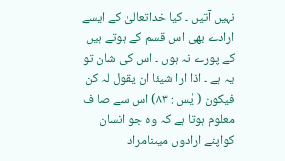نہیں آتیں ۔ کیا خداتعالیٰ کے ایسے ارادے بھی اس قسم کے ہوتے ہیں کے پورے نہ ہوں ۔ اس کی شان تو یہ ہے ۔ اذا ارا شیئا ان یقول لہ کن فیکون ( یٰس : ۸۳) اس سے صا ف معلوم ہوتا ہے کہ وہ جو انسان کواپنے ارادوں میںنامراد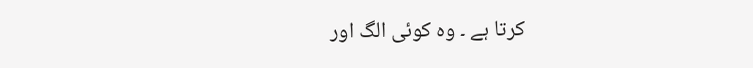کرتا ہے ۔ وہ کوئی الگ اور